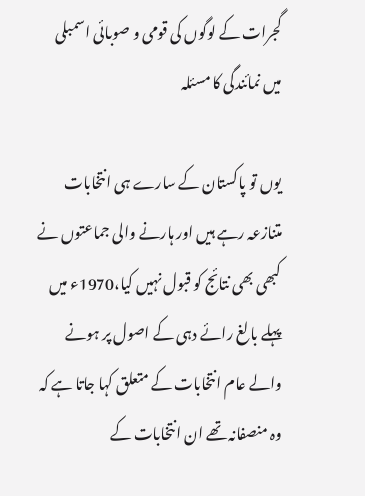گجرات کے لوگوں کی قومی و صوبائی اسمبلی میں نمائندگی کا مسئلہ

یوں تو پاکستان کے سارے ہی انتخابات متنازعہ رہے ہیں اور ہارنے والی جماعتوں نے کبھی بھی نتائج کو قبول نہیں کیا،1970ء میں پہلے بالغ رائے دہی کے اصول پر ہونے والے عام انتخابات کے متعلق کہا جاتا ہے کہ وہ منصفانہ تھے ان انتخابات کے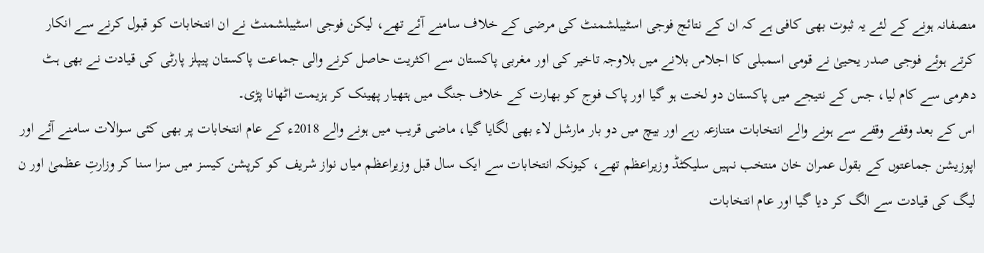منصفانہ ہونے کے لئے یہ ثبوت بھی کافی ہے کہ ان کے نتائج فوجی اسٹیبلشمنٹ کی مرضی کے خلاف سامنے آئے تھے، لیکن فوجی اسٹیبلشمنٹ نے ان انتخابات کو قبول کرنے سے انکار کرتے ہوئے فوجی صدر یحییٰ نے قومی اسمبلی کا اجلاس بلانے میں بلاوجہ تاخیر کی اور مغربی پاکستان سے اکثریت حاصل کرنے والی جماعت پاکستان پیپلز پارٹی کی قیادت نے بھی ہٹ دھرمی سے کام لیا، جس کے نتیجے میں پاکستان دو لخت ہو گیا اور پاک فوج کو بھارت کے خلاف جنگ میں ہتھیار پھینک کر ہزیمت اٹھانا پڑی۔
اس کے بعد وقفے وقفے سے ہونے والے انتخابات متنازعہ رہے اور بیچ میں دو بار مارشل لاء بھی لگایا گیا، ماضی قریب میں ہونے والے 2018ء کے عام انتخابات پر بھی کئی سوالات سامنے آئے اور اپوزیشن جماعتوں کے بقول عمران خان منتخب نہیں سلیکٹڈ وزیراعظم تھے، کیونکہ انتخابات سے ایک سال قبل وزیراعظم میاں نواز شریف کو کرپشن کیسز میں سزا سنا کر وزارتِ عظمیٰ اور ن لیگ کی قیادت سے الگ کر دیا گیا اور عام انتخابات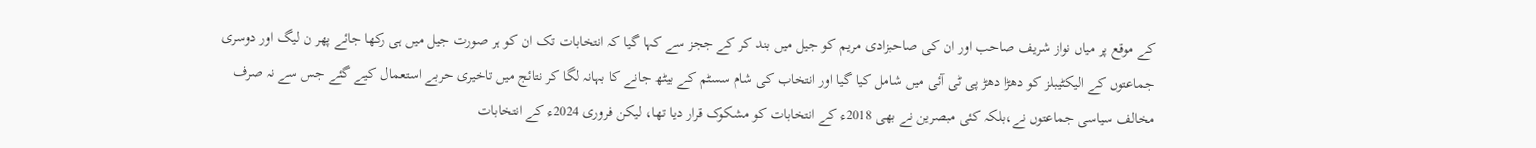کے موقع پر میاں نواز شریف صاحب اور ان کی صاحبزادی مریم کو جیل میں بند کر کے ججز سے کہا گیا کہ انتخابات تک ان کو ہر صورت جیل میں ہی رکھا جائے پھر ن لیگ اور دوسری جماعتوں کے الیکٹیبلز کو دھڑا دھڑ پی ٹی آئی میں شامل کیا گیا اور انتخاب کی شام سسٹم کے بیٹھ جانے کا بہانہ لگا کر نتائج میں تاخیری حربے استعمال کیے گئے جس سے نہ صرف مخالف سیاسی جماعتوں نے،بلکہ کئی مبصرین نے بھی 2018ء کے انتخابات کو مشکوک قرار دیا تھا، لیکن فروری 2024ء کے انتخابات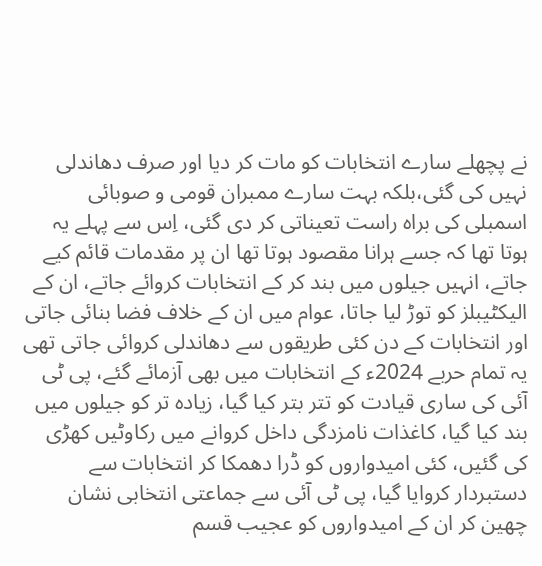نے پچھلے سارے انتخابات کو مات کر دیا اور صرف دھاندلی نہیں کی گئی،بلکہ بہت سارے ممبران قومی و صوبائی اسمبلی کی براہ راست تعیناتی کر دی گئی، اِس سے پہلے یہ ہوتا تھا کہ جسے ہرانا مقصود ہوتا تھا ان پر مقدمات قائم کیے جاتے، انہیں جیلوں میں بند کر کے انتخابات کروائے جاتے، ان کے الیکٹیبلز کو توڑ لیا جاتا، عوام میں ان کے خلاف فضا بنائی جاتی اور انتخابات کے دن کئی طریقوں سے دھاندلی کروائی جاتی تھی یہ تمام حربے 2024ء کے انتخابات میں بھی آزمائے گئے، پی ٹی آئی کی ساری قیادت کو تتر بتر کیا گیا، زیادہ تر کو جیلوں میں بند کیا گیا، کاغذات نامزدگی داخل کروانے میں رکاوٹیں کھڑی کی گئیں، کئی امیدواروں کو ڈرا دھمکا کر انتخابات سے دستبردار کروایا گیا، پی ٹی آئی سے جماعتی انتخابی نشان چھین کر ان کے امیدواروں کو عجیب قسم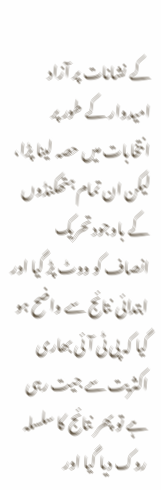کے نشانات پر آزاد امیدوار کے طور پر انتخابات میں حصہ لینا پڑا، لیکن ان تمام ہتھکنڈوں کے باوجود تحریک انصاف کو ووٹ پڑ گیا اور ابتدائی نتائج سے واضح ہو گیا کہ پی ٹی آئی بھاری اکثریت سے جیت رہی ہے تو پھر نتائج کا سلسلہ روک دیا گیا اور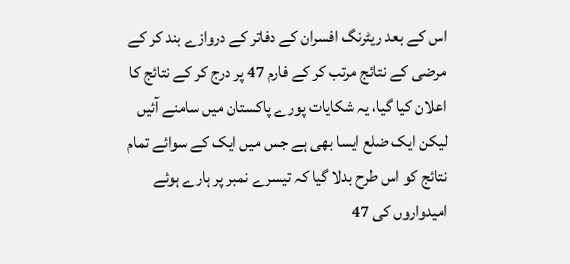اس کے بعد ریٹرنگ افسران کے دفاتر کے دروازے بند کر کے مرضی کے نتائج مرتب کر کے فارم 47 پر درج کر کے نتائج کا اعلان کیا گیا، یہ شکایات پورے پاکستان میں سامنے آئیں لیکن ایک ضلع ایسا بھی ہے جس میں ایک کے سوائے تمام نتائج کو اس طرح بدلا گیا کہ تیسرے نمبر پر ہارے ہوئے امیدواروں کی 47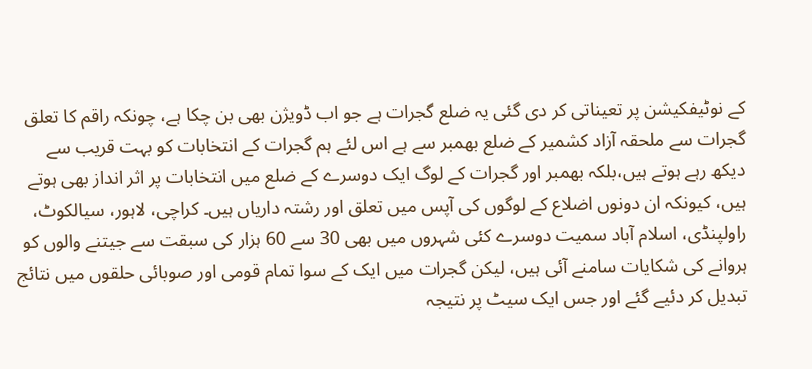کے نوٹیفکیشن پر تعیناتی کر دی گئی یہ ضلع گجرات ہے جو اب ڈویژن بھی بن چکا ہے، چونکہ راقم کا تعلق گجرات سے ملحقہ آزاد کشمیر کے ضلع بھمبر سے ہے اس لئے ہم گجرات کے انتخابات کو بہت قریب سے دیکھ رہے ہوتے ہیں،بلکہ بھمبر اور گجرات کے لوگ ایک دوسرے کے ضلع میں انتخابات پر اثر انداز بھی ہوتے ہیں، کیونکہ ان دونوں اضلاع کے لوگوں کی آپس میں تعلق اور رشتہ داریاں ہیں۔ کراچی، لاہور، سیالکوٹ، راولپنڈی، اسلام آباد سمیت دوسرے کئی شہروں میں بھی 30 سے 60 ہزار کی سبقت سے جیتنے والوں کو ہروانے کی شکایات سامنے آئی ہیں، لیکن گجرات میں ایک کے سوا تمام قومی اور صوبائی حلقوں میں نتائج تبدیل کر دئیے گئے اور جس ایک سیٹ پر نتیجہ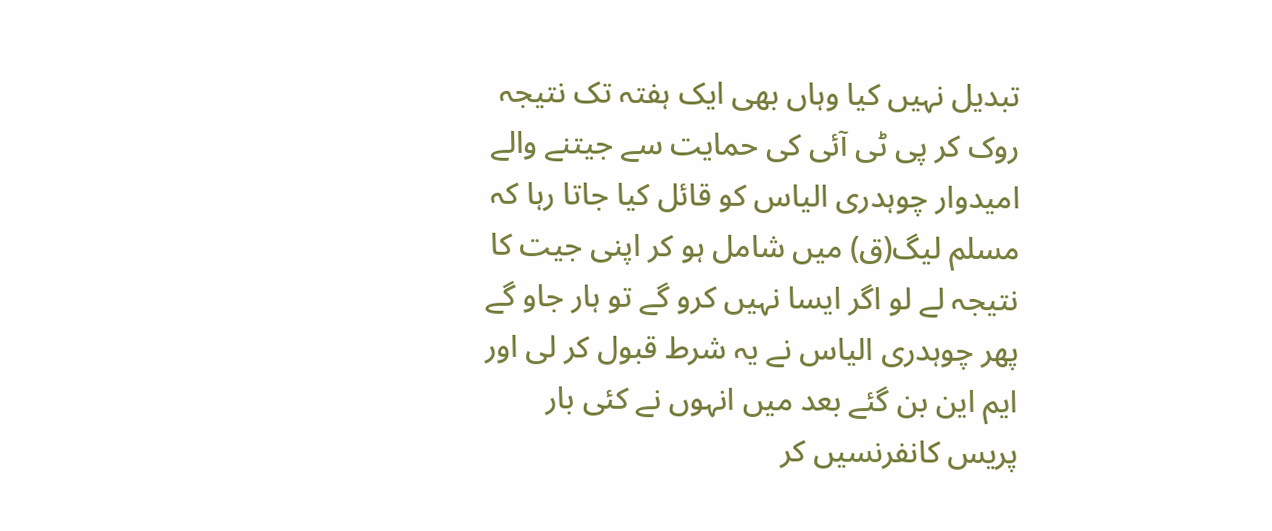تبدیل نہیں کیا وہاں بھی ایک ہفتہ تک نتیجہ روک کر پی ٹی آئی کی حمایت سے جیتنے والے امیدوار چوہدری الیاس کو قائل کیا جاتا رہا کہ مسلم لیگ(ق) میں شامل ہو کر اپنی جیت کا نتیجہ لے لو اگر ایسا نہیں کرو گے تو ہار جاو گے پھر چوہدری الیاس نے یہ شرط قبول کر لی اور ایم این بن گئے بعد میں انہوں نے کئی بار پریس کانفرنسیں کر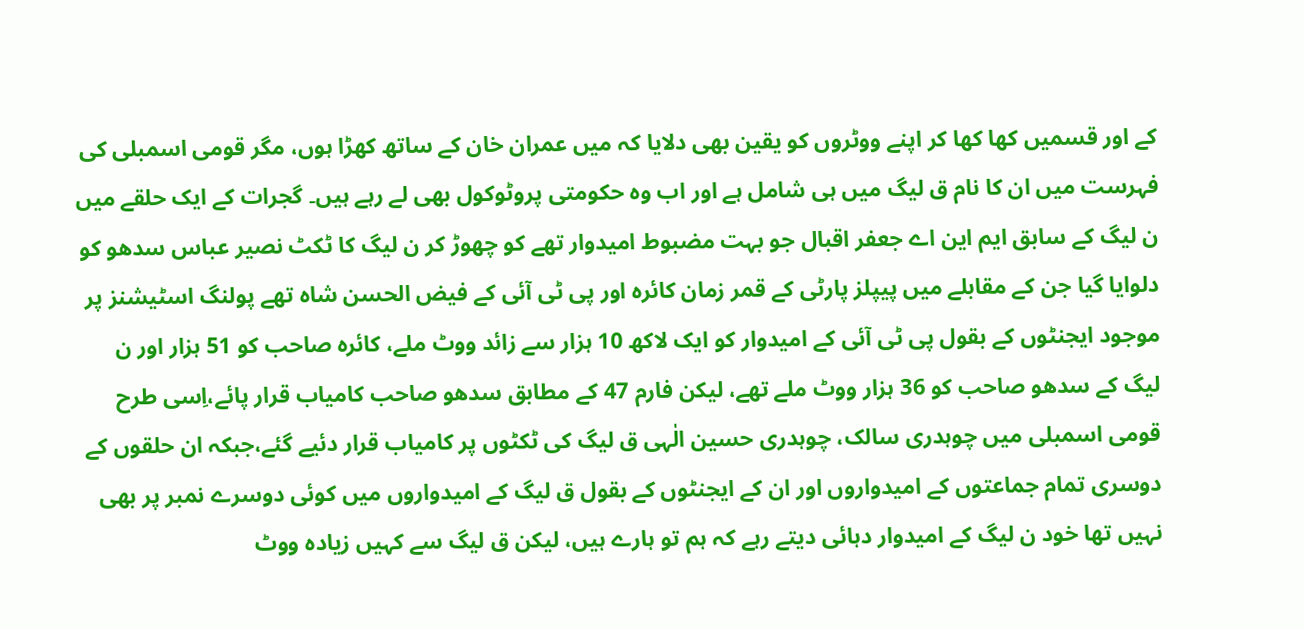کے اور قسمیں کھا کھا کر اپنے ووٹروں کو یقین بھی دلایا کہ میں عمران خان کے ساتھ کھڑا ہوں، مگر قومی اسمبلی کی فہرست میں ان کا نام ق لیگ میں ہی شامل ہے اور اب وہ حکومتی پروٹوکول بھی لے رہے ہیں۔ گجرات کے ایک حلقے میں ن لیگ کے سابق ایم این اے جعفر اقبال جو بہت مضبوط امیدوار تھے کو چھوڑ کر ن لیگ کا ٹکٹ نصیر عباس سدھو کو دلوایا گیا جن کے مقابلے میں پیپلز پارٹی کے قمر زمان کائرہ اور پی ٹی آئی کے فیض الحسن شاہ تھے پولنگ اسٹیشنز پر موجود ایجنٹوں کے بقول پی ٹی آئی کے امیدوار کو ایک لاکھ 10 ہزار سے زائد ووٹ ملے، کائرہ صاحب کو 51 ہزار اور ن لیگ کے سدھو صاحب کو 36 ہزار ووٹ ملے تھے، لیکن فارم 47 کے مطابق سدھو صاحب کامیاب قرار پائے،اِسی طرح قومی اسمبلی میں چوہدری سالک، چوہدری حسین الٰہی ق لیگ کی ٹکٹوں پر کامیاب قرار دئیے گئے،جبکہ ان حلقوں کے دوسری تمام جماعتوں کے امیدواروں اور ان کے ایجنٹوں کے بقول ق لیگ کے امیدواروں میں کوئی دوسرے نمبر پر بھی نہیں تھا خود ن لیگ کے امیدوار دہائی دیتے رہے کہ ہم تو ہارے ہیں، لیکن ق لیگ سے کہیں زیادہ ووٹ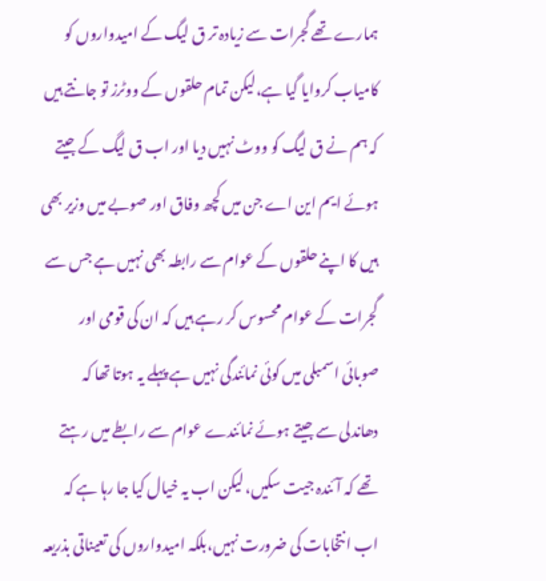ہمارے تھے گجرات سے زیادہ تر ق لیگ کے امیدواروں کو کامیاب کروایا گیا ہے،لیکن تمام حلقوں کے ووٹرز تو جانتے ہیں کہ ہم نے ق لیگ کو ووٹ نہیں دیا اور اب ق لیگ کے جیتے ہوئے ایم این اے جن میں کچھ وفاق اور صوبے میں وزیر بھی ہیں کا اپنے حلقوں کے عوام سے رابطہ بھی نہیں ہے جس سے گجرات کے عوام محسوس کر رہے ہیں کہ ان کی قومی اور صوبائی اسمبلی میں کوئی نمائندگی نہیں ہے پہلے یہ ہوتا تھا کہ دھاندلی سے جیتے ہوئے نمائندے عوام سے رابطے میں رہتے تھے کہ آئندہ جیت سکیں، لیکن اب یہ خیال کیا جا رہا ہے کہ اب انتخابات کی ضرورت نہیں،بلکہ امیدواروں کی تعیناتی بذریعہ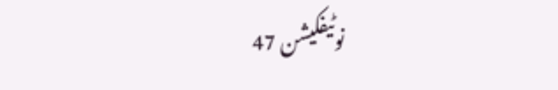نوٹیفکیشن 47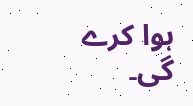ہوا کرے گی۔